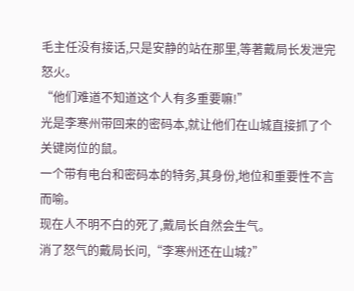毛主任没有接话,只是安静的站在那里,等著戴局长发泄完怒火。
“他们难道不知道这个人有多重要嘛!”
光是李寒州带回来的密码本,就让他们在山城直接抓了个关键岗位的鼠。
一个带有电台和密码本的特务,其身份,地位和重要性不言而喻。
现在人不明不白的死了,戴局长自然会生气。
消了怒气的戴局长问,“李寒州还在山城?”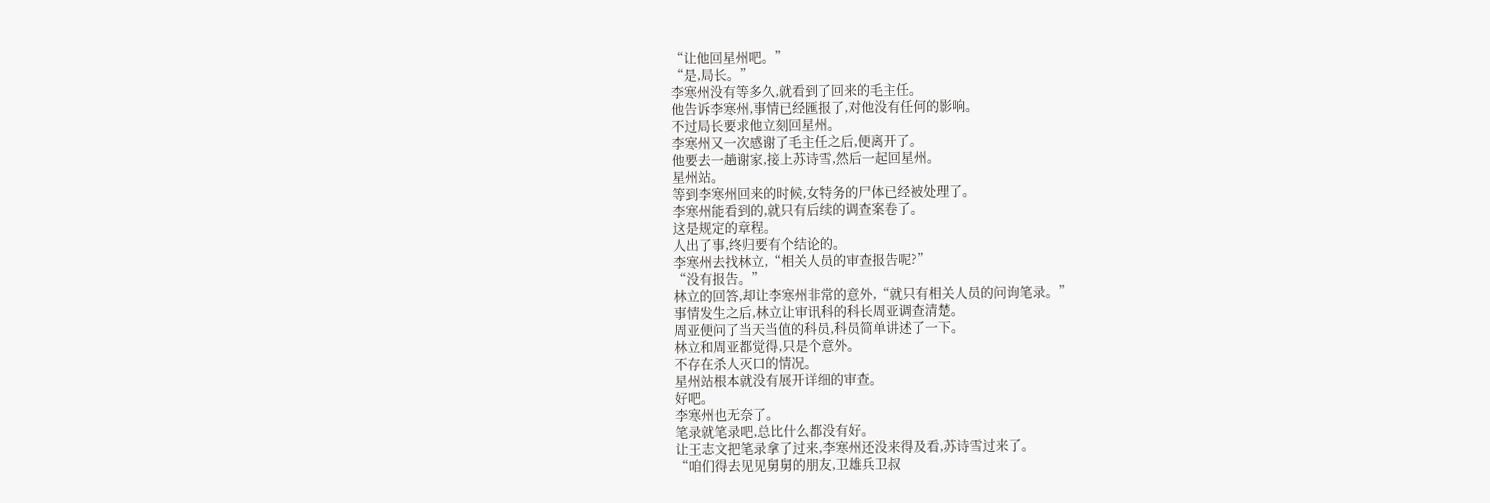“让他回星州吧。”
“是,局长。”
李寒州没有等多久,就看到了回来的毛主任。
他告诉李寒州,事情已经匯报了,对他没有任何的影响。
不过局长要求他立刻回星州。
李寒州又一次感谢了毛主任之后,便离开了。
他要去一趟谢家,接上苏诗雪,然后一起回星州。
星州站。
等到李寒州回来的时候,女特务的尸体已经被处理了。
李寒州能看到的,就只有后续的调查案卷了。
这是规定的章程。
人出了事,终归要有个结论的。
李寒州去找林立,“相关人员的审查报告呢?”
“没有报告。”
林立的回答,却让李寒州非常的意外,“就只有相关人员的问询笔录。”
事情发生之后,林立让审讯科的科长周亚调查清楚。
周亚便问了当天当值的科员,科员简单讲述了一下。
林立和周亚都觉得,只是个意外。
不存在杀人灭口的情况。
星州站根本就没有展开详细的审查。
好吧。
李寒州也无奈了。
笔录就笔录吧,总比什么都没有好。
让王志文把笔录拿了过来,李寒州还没来得及看,苏诗雪过来了。
“咱们得去见见舅舅的朋友,卫雄兵卫叔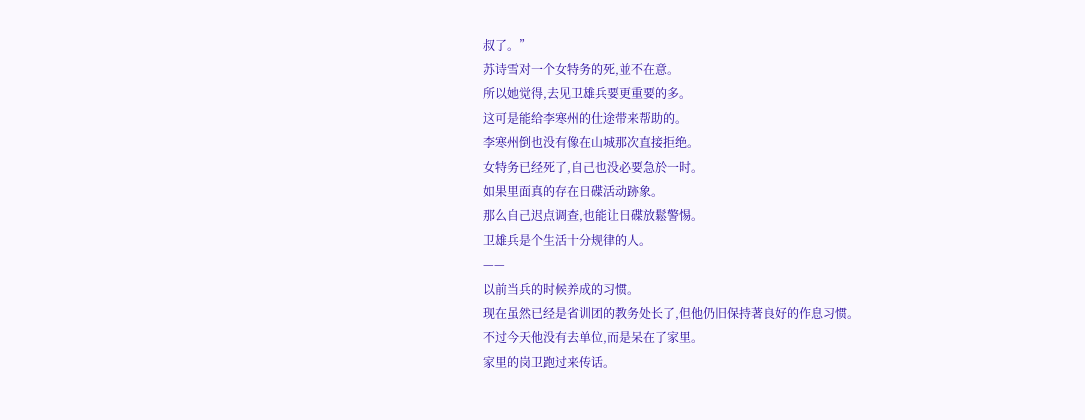叔了。”
苏诗雪对一个女特务的死,並不在意。
所以她觉得,去见卫雄兵要更重要的多。
这可是能给李寒州的仕途带来帮助的。
李寒州倒也没有像在山城那次直接拒绝。
女特务已经死了,自己也没必要急於一时。
如果里面真的存在日碟活动跡象。
那么自己迟点调查,也能让日碟放鬆警惕。
卫雄兵是个生活十分规律的人。
——
以前当兵的时候养成的习惯。
现在虽然已经是省训团的教务处长了,但他仍旧保持著良好的作息习惯。
不过今天他没有去单位,而是呆在了家里。
家里的岗卫跑过来传话。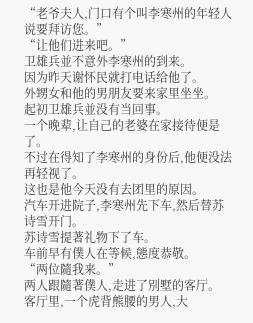“老爷夫人,门口有个叫李寒州的年轻人说要拜访您。”
“让他们进来吧。”
卫雄兵並不意外李寒州的到来。
因为昨天谢怀民就打电话给他了。
外甥女和他的男朋友要来家里坐坐。
起初卫雄兵並没有当回事。
一个晚辈,让自己的老婆在家接待便是了。
不过在得知了李寒州的身份后,他便没法再轻视了。
这也是他今天没有去团里的原因。
汽车开进院子,李寒州先下车,然后替苏诗雪开门。
苏诗雪提著礼物下了车。
车前早有僕人在等候,態度恭敬。
“两位隨我来。”
两人跟隨著僕人,走进了別墅的客厅。
客厅里,一个虎背熊腰的男人,大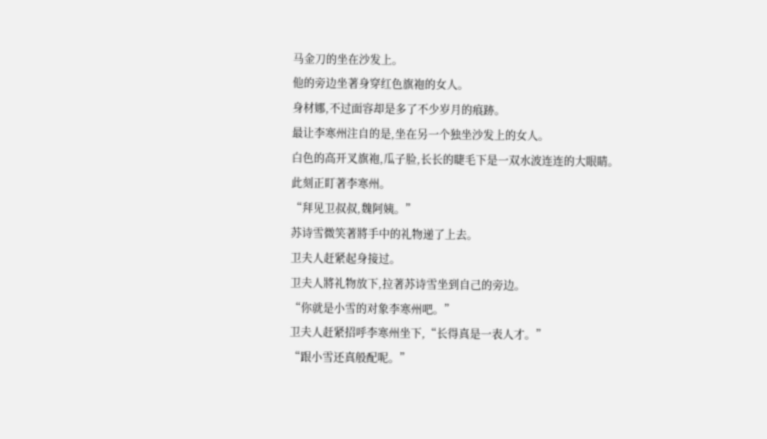马金刀的坐在沙发上。
他的旁边坐著身穿红色旗袍的女人。
身材娜,不过面容却是多了不少岁月的痕跡。
最让李寒州注自的是,坐在另一个独坐沙发上的女人。
白色的高开叉旗袍,瓜子脸,长长的睫毛下是一双水波连连的大眼睛。
此刻正盯著李寒州。
“拜见卫叔叔,魏阿姨。”
苏诗雪微笑著將手中的礼物递了上去。
卫夫人赶紧起身接过。
卫夫人將礼物放下,拉著苏诗雪坐到自己的旁边。
“你就是小雪的对象李寒州吧。”
卫夫人赶紧招呼李寒州坐下,“长得真是一表人才。”
“跟小雪还真般配呢。”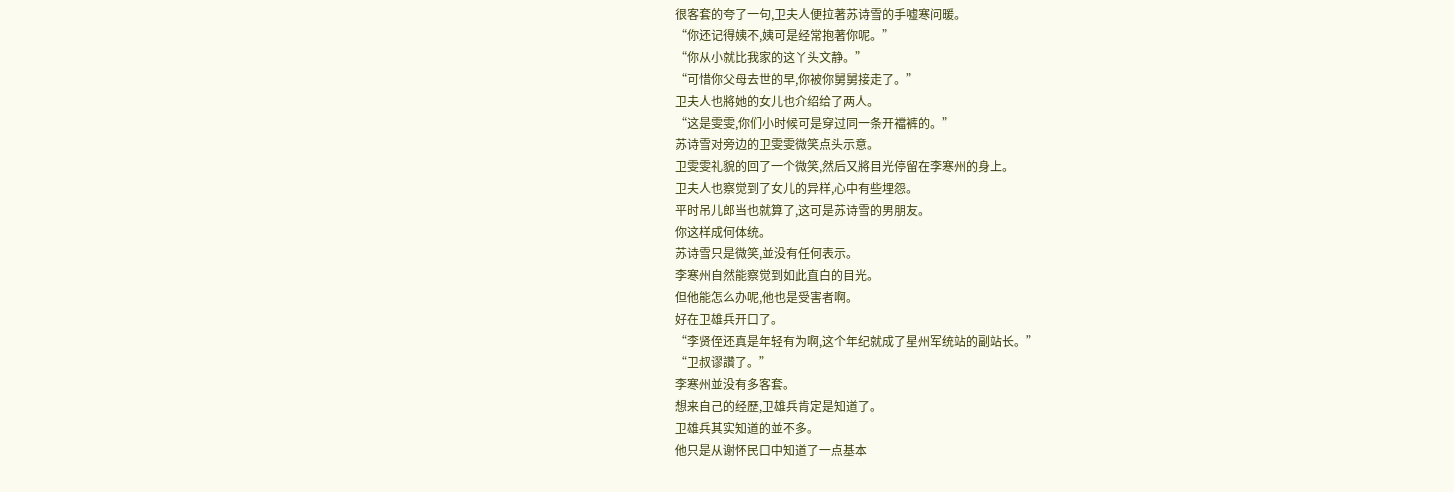很客套的夸了一句,卫夫人便拉著苏诗雪的手嘘寒问暖。
“你还记得姨不,姨可是经常抱著你呢。”
“你从小就比我家的这丫头文静。”
“可惜你父母去世的早,你被你舅舅接走了。”
卫夫人也將她的女儿也介绍给了两人。
“这是雯雯,你们小时候可是穿过同一条开襠裤的。”
苏诗雪对旁边的卫雯雯微笑点头示意。
卫雯雯礼貌的回了一个微笑,然后又將目光停留在李寒州的身上。
卫夫人也察觉到了女儿的异样,心中有些埋怨。
平时吊儿郎当也就算了,这可是苏诗雪的男朋友。
你这样成何体统。
苏诗雪只是微笑,並没有任何表示。
李寒州自然能察觉到如此直白的目光。
但他能怎么办呢,他也是受害者啊。
好在卫雄兵开口了。
“李贤侄还真是年轻有为啊,这个年纪就成了星州军统站的副站长。”
“卫叔谬讚了。”
李寒州並没有多客套。
想来自己的经歷,卫雄兵肯定是知道了。
卫雄兵其实知道的並不多。
他只是从谢怀民口中知道了一点基本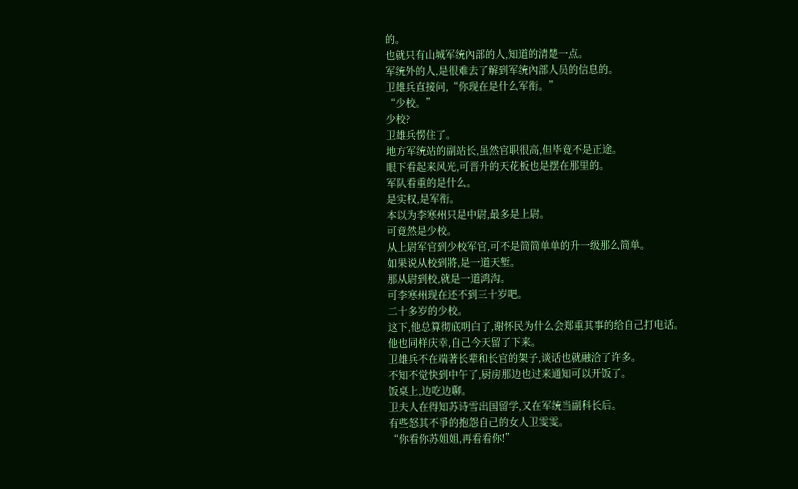的。
也就只有山城军统內部的人,知道的清楚一点。
军统外的人,是很难去了解到军统內部人员的信息的。
卫雄兵直接问,“你现在是什么军衔。”
“少校。”
少校?
卫雄兵愣住了。
地方军统站的副站长,虽然官职很高,但毕竟不是正途。
眼下看起来风光,可晋升的天花板也是摆在那里的。
军队看重的是什么。
是实权,是军衔。
本以为李寒州只是中尉,最多是上尉。
可竟然是少校。
从上尉军官到少校军官,可不是简简单单的升一级那么简单。
如果说从校到將,是一道天堑。
那从尉到校,就是一道鸿沟。
可李寒州现在还不到三十岁吧。
二十多岁的少校。
这下,他总算彻底明白了,谢怀民为什么会郑重其事的给自己打电话。
他也同样庆幸,自己今天留了下来。
卫雄兵不在端著长辈和长官的架子,谈话也就融洽了许多。
不知不觉快到中午了,厨房那边也过来通知可以开饭了。
饭桌上,边吃边聊。
卫夫人在得知苏诗雪出国留学,又在军统当副科长后。
有些怒其不爭的抱怨自己的女人卫雯雯。
“你看你苏姐姐,再看看你!”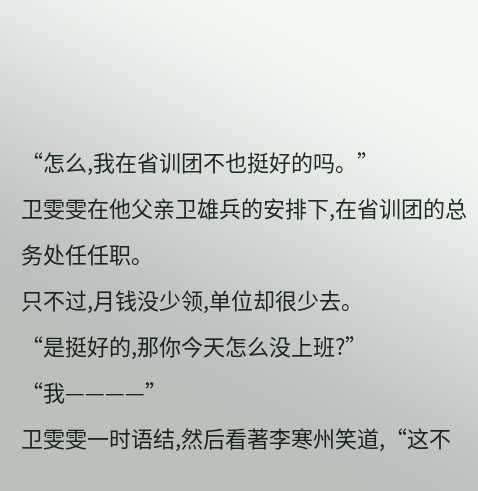“怎么,我在省训团不也挺好的吗。”
卫雯雯在他父亲卫雄兵的安排下,在省训团的总务处任任职。
只不过,月钱没少领,单位却很少去。
“是挺好的,那你今天怎么没上班?”
“我————”
卫雯雯一时语结,然后看著李寒州笑道,“这不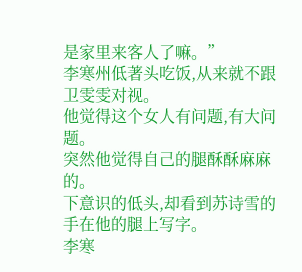是家里来客人了嘛。”
李寒州低著头吃饭,从来就不跟卫雯雯对视。
他觉得这个女人有问题,有大问题。
突然他觉得自己的腿酥酥麻麻的。
下意识的低头,却看到苏诗雪的手在他的腿上写字。
李寒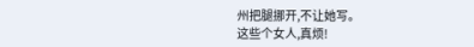州把腿挪开,不让她写。
这些个女人,真烦!